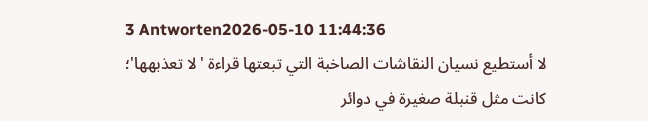3 Antworten2026-05-10 11:44:36
لا أستطيع نسيان النقاشات الصاخبة التي تبعتها قراءة 'لا تعذبهها'؛ كانت مثل قنبلة صغيرة في دوائر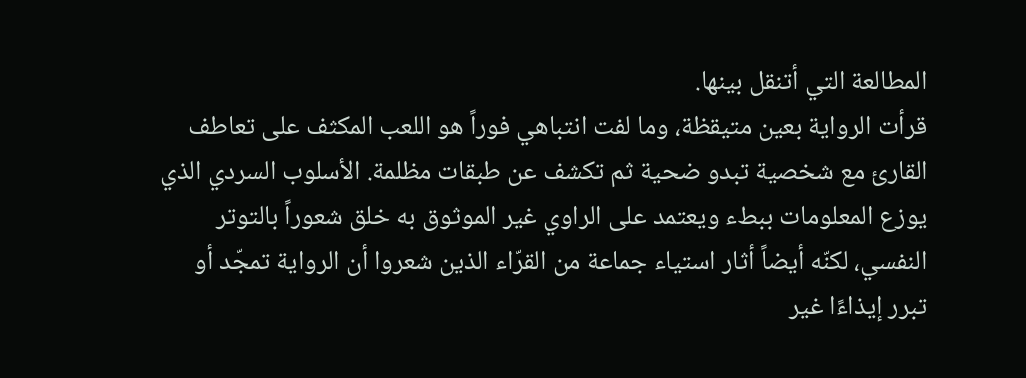المطالعة التي أتنقل بينها.
قرأت الرواية بعين متيقظة، وما لفت انتباهي فوراً هو اللعب المكثف على تعاطف القارئ مع شخصية تبدو ضحية ثم تكشف عن طبقات مظلمة. الأسلوب السردي الذي يوزع المعلومات ببطء ويعتمد على الراوي غير الموثوق به خلق شعوراً بالتوتر النفسي، لكنّه أيضاً أثار استياء جماعة من القرّاء الذين شعروا أن الرواية تمجّد أو تبرر إيذاءًا غير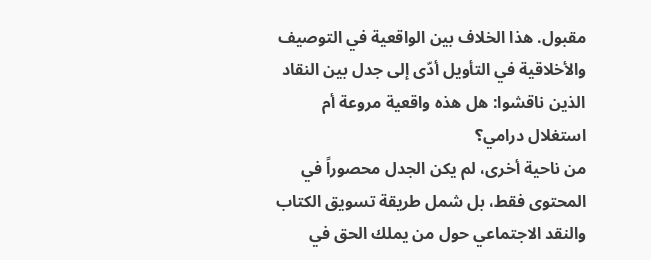مقبول. هذا الخلاف بين الواقعية في التوصيف والأخلاقية في التأويل أدّى إلى جدل بين النقاد الذين ناقشوا: هل هذه واقعية مروعة أم استغلال درامي؟
من ناحية أخرى، لم يكن الجدل محصوراً في المحتوى فقط، بل شمل طريقة تسويق الكتاب والنقد الاجتماعي حول من يملك الحق في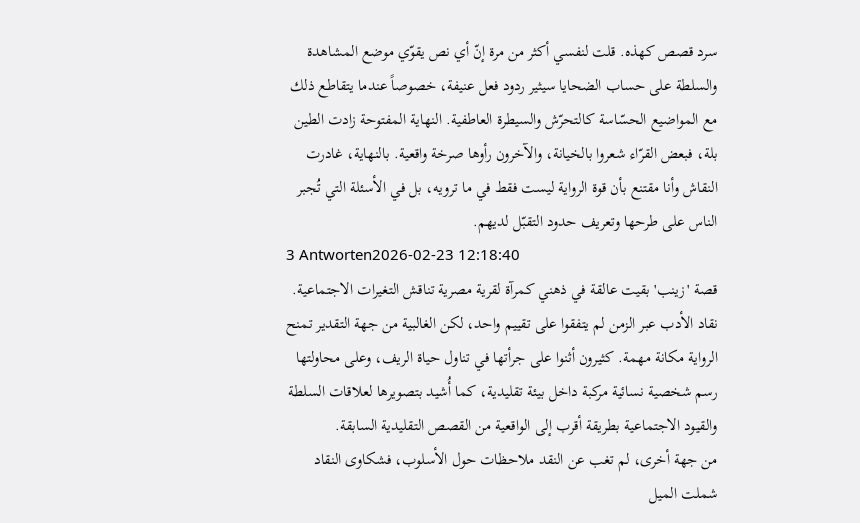سرد قصص كهذه. قلت لنفسي أكثر من مرة إنّ أي نص يقوّي موضع المشاهدة والسلطة على حساب الضحايا سيثير ردود فعل عنيفة، خصوصاً عندما يتقاطع ذلك مع المواضيع الحسّاسة كالتحرّش والسيطرة العاطفية. النهاية المفتوحة زادت الطين بلة، فبعض القرّاء شعروا بالخيانة، والآخرون رأوها صرخة واقعية. بالنهاية، غادرت النقاش وأنا مقتنع بأن قوة الرواية ليست فقط في ما ترويه، بل في الأسئلة التي تُجبر الناس على طرحها وتعريف حدود التقبّل لديهم.
3 Antworten2026-02-23 12:18:40
قصة 'زينب' بقيت عالقة في ذهني كمرآة لقرية مصرية تناقش التغيرات الاجتماعية.
نقاد الأدب عبر الزمن لم يتفقوا على تقييم واحد، لكن الغالبية من جهة التقدير تمنح الرواية مكانة مهمة. كثيرون أثنوا على جرأتها في تناول حياة الريف، وعلى محاولتها رسم شخصية نسائية مركبة داخل بيئة تقليدية، كما أُشيد بتصويرها لعلاقات السلطة والقيود الاجتماعية بطريقة أقرب إلى الواقعية من القصص التقليدية السابقة.
من جهة أخرى، لم تغب عن النقد ملاحظات حول الأسلوب، فشكاوى النقاد شملت الميل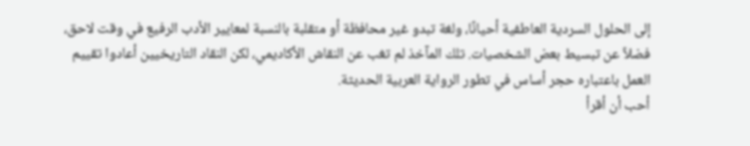إلى الحلول السردية العاطفية أحيانًا، ولغة تبدو غير محافظة أو متقلبة بالنسبة لمعايير الأدب الرفيع في وقت لاحق، فضلاً عن تبسيط بعض الشخصيات. تلك المآخذ لم تغب عن النقاش الأكاديمي، لكن النقاد التاريخيين أعادوا تقييم العمل باعتباره حجر أساس في تطور الرواية العربية الحديثة.
أحب أن أقرأ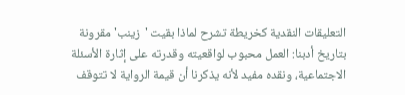التعليقات النقدية كخريطة تشرح لماذا بقيت 'زينب' مقرونة بتاريخ أدبنا: العمل محبوب لواقعيته وقدرته على إثارة الأسئلة الاجتماعية، ونقده مفيد لأنه يذكرنا أن قيمة الرواية لا تتوقف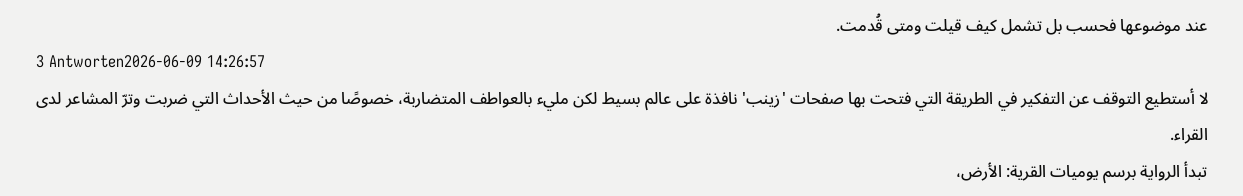عند موضوعها فحسب بل تشمل كيف قيلت ومتى قُدمت.
3 Antworten2026-06-09 14:26:57
لا أستطيع التوقف عن التفكير في الطريقة التي فتحت بها صفحات 'زينب' نافذة على عالم بسيط لكن مليء بالعواطف المتضاربة، خصوصًا من حيث الأحداث التي ضربت وترّ المشاعر لدى القراء.
تبدأ الرواية برسم يوميات القرية: الأرض،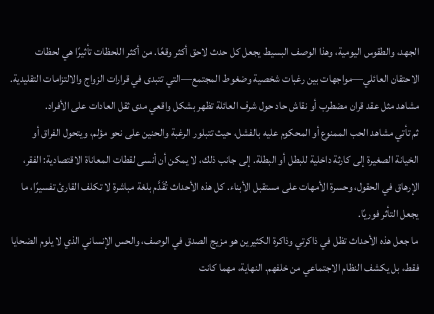الجهد، والطقوس اليومية، وهذا الوصف البسيط يجعل كل حدث لاحق أكثر وقعًا. من أكثر اللحظات تأثيرًا هي لحظات الاحتقان العائلي—مواجهات بين رغبات شخصية وضغوط المجتمع—التي تتبدى في قرارات الزواج والالتزامات التقليدية. مشاهد مثل عقد قران مضطرب أو نقاش حاد حول شرف العائلة تظهر بشكل واقعي مدى ثقل العادات على الأفراد.
ثم تأتي مشاهد الحب الممنوع أو المحكوم عليه بالفشل، حيث تتبلور الرغبة والحنين على نحو مؤلم، ويتحول الفراق أو الخيانة الصغيرة إلى كارثة داخلية للبطل أو البطلة. إلى جانب ذلك، لا يمكن أن أنسى لقطات المعاناة الاقتصادية: الفقر، الإرهاق في الحقول، وحسرة الأمهات على مستقبل الأبناء. كل هذه الأحداث تُقَدَّم بلغة مباشرة لا تكلف القارئ تفسيرًا، ما يجعل التأثر فوريًا.
ما جعل هذه الأحداث تظل في ذاكرتي وذاكرة الكثيرين هو مزيج الصدق في الوصف، والحس الإنساني الذي لا يلوم الضحايا فقط، بل يكشف النظام الاجتماعي من خلفهم. النهاية، مهما كانت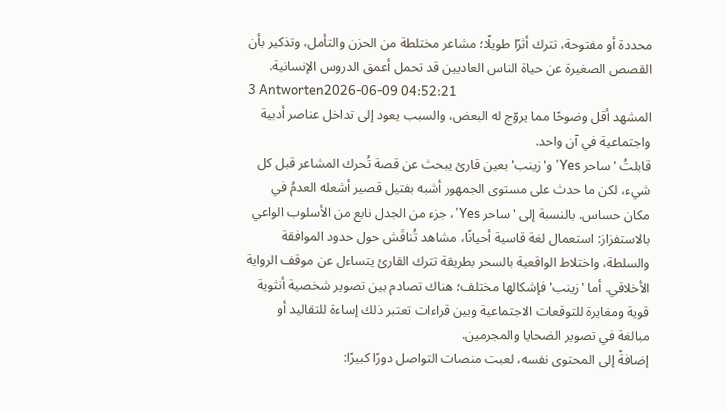محددة أو مفتوحة، تترك أثرًا طويلًا؛ مشاعر مختلطة من الحزن والتأمل، وتذكير بأن القصص الصغيرة عن حياة الناس العاديين قد تحمل أعمق الدروس الإنسانية.
3 Antworten2026-06-09 04:52:21
المشهد أقل وضوحًا مما يروّج له البعض، والسبب يعود إلى تداخل عناصر أدبية واجتماعية في آن واحد.
قابلتُ 'ساحر Yes' و'زينب' بعين قارئ يبحث عن قصة تُحرك المشاعر قبل كل شيء، لكن ما حدث على مستوى الجمهور أشبه بفتيل قصير أشعله العدمُ في مكان حساس. بالنسبة إلى 'ساحر Yes'، جزء من الجدل نابع من الأسلوب الواعي بالاستفزاز: استعمال لغة قاسية أحيانًا، مشاهد تُناقَش حول حدود الموافقة والسلطة، واختلاط الواقعية بالسحر بطريقة تترك القارئ يتساءل عن موقف الرواية الأخلاقي. أما 'زينب' فإشكالها مختلف؛ هناك تصادم بين تصوير شخصية أنثوية قوية ومغايرة للتوقعات الاجتماعية وبين قراءات تعتبر ذلك إساءة للتقاليد أو مبالغة في تصوير الضحايا والمجرمين.
إضافةً إلى المحتوى نفسه، لعبت منصات التواصل دورًا كبيرًا: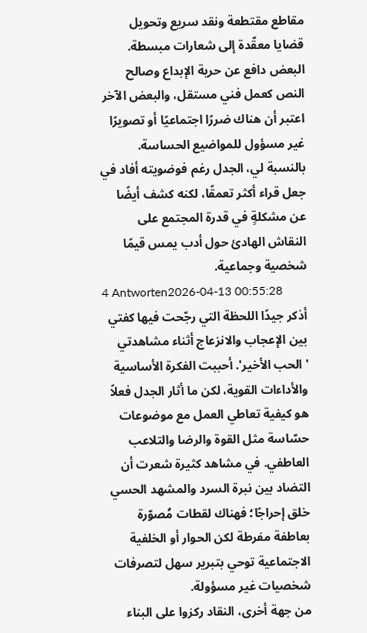مقاطع مقتطعة ونقد سريع وتحويل قضايا معقّدة إلى شعارات مبسطة. البعض دافع عن حرية الإبداع وصالح النص كعمل فني مستقل، والبعض الآخر اعتبر أن هناك ضررًا اجتماعيًا أو تصويرًا غير مسؤول للمواضيع الحساسة. بالنسبة لي، الجدل رغم فوضويته أفاد في جعل قراء أكثر تعمقًا، لكنه كشف أيضًا عن مشكلةٍ في قدرة المجتمع على النقاش الهادئ حول أدب يمس قيمًا شخصية وجماعية.
4 Antworten2026-04-13 00:55:28
أذكر جيدًا اللحظة التي رجّحت فيها كفتي بين الإعجاب والانزعاج أثناء مشاهدتي 'الحب الأخير'. أحببت الفكرة الأساسية والأداءات القوية، لكن ما أثار الجدل فعلاً هو كيفية تعاطي العمل مع موضوعات حسّاسة مثل القوة والرضا والتلاعب العاطفي. في مشاهد كثيرة شعرت أن التضاد بين نبرة السرد والمشهد الحسي خلق إحراجًا؛ فهناك لقطات مُصوّرة بعاطفة مفرطة لكن الحوار أو الخلفية الاجتماعية توحي بتبرير سهل لتصرفات شخصيات غير مسؤولة.
من جهة أخرى، النقاد ركزوا على البناء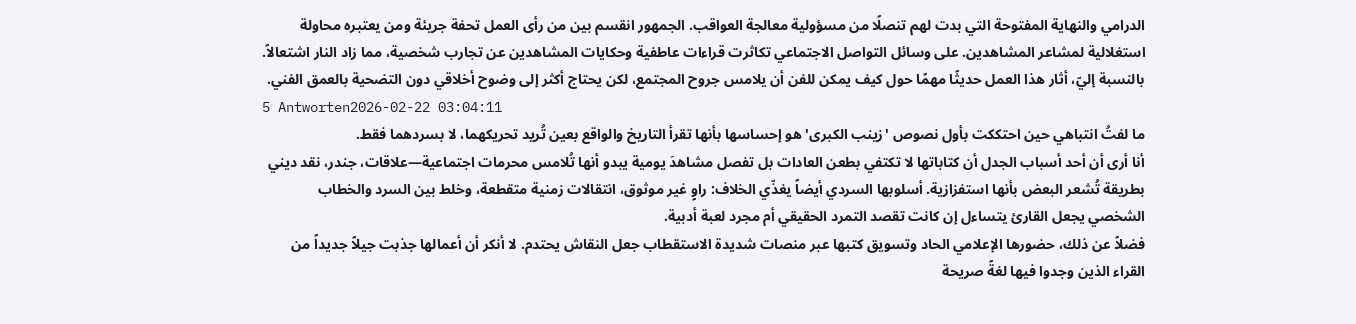الدرامي والنهاية المفتوحة التي بدت لهم تنصلًا من مسؤولية معالجة العواقب. الجمهور انقسم بين من رأى العمل تحفة جريئة ومن يعتبره محاولة استغلالية لمشاعر المشاهدين. على وسائل التواصل الاجتماعي تكاثرت قراءات عاطفية وحكايات المشاهدين عن تجارب شخصية، مما زاد النار اشتعالاً. بالنسبة إليّ، أثار هذا العمل حديثًا مهمًا حول كيف يمكن للفن أن يلامس جروح المجتمع، لكن يحتاج أكثر إلى وضوح أخلاقي دون التضحية بالعمق الفني.
5 Antworten2026-02-22 03:04:11
ما لفتُ انتباهي حين احتككت بأول نصوص 'زينب الكبرى' هو إحساسها بأنها تقرأ التاريخ والواقع بعين تُريد تحريكهما، لا بسردهما فقط.
أنا أرى أن أحد أسباب الجدل أن كتاباتها لا تكتفي بطعن العادات بل تفصل مشاهدَ يومية يبدو أنها تُلامس محرمات اجتماعية—علاقات، جندر، نقد ديني بطريقة تُشعر البعض بأنها استفزازية. أسلوبها السردي أيضاً يغذّي الخلاف: راوٍ غير موثوق، انتقالات زمنية متقطعة، وخلط بين السرد والخطاب الشخصي يجعل القارئ يتساءل إن كانت تقصد التمرد الحقيقي أم مجرد لعبة أدبية.
فضلاً عن ذلك، حضورها الإعلامي الحاد وتسويق كتبها عبر منصات شديدة الاستقطاب جعل النقاش يحتدم. لا أنكر أن أعمالها جذبت جيلاً جديداً من القراء الذين وجدوا فيها لغةً صريحة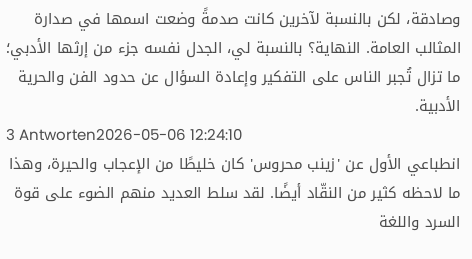وصادقة، لكن بالنسبة لآخرين كانت صدمةً وضعت اسمها في صدارة المثالب العامة. النهاية؟ بالنسبة لي، الجدل نفسه جزء من إرثها الأدبي؛ ما تزال تُجبر الناس على التفكير وإعادة السؤال عن حدود الفن والحرية الأدبية.
3 Antworten2026-05-06 12:24:10
انطباعي الأول عن 'زينب محروس' كان خليطًا من الإعجاب والحيرة، وهذا ما لاحظه كثير من النقّاد أيضًا. لقد سلط العديد منهم الضوء على قوة السرد واللغة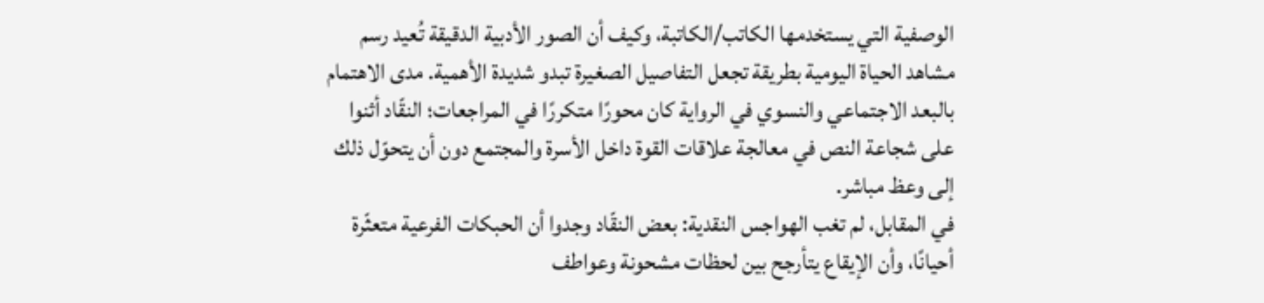الوصفية التي يستخدمها الكاتب/الكاتبة، وكيف أن الصور الأدبية الدقيقة تُعيد رسم مشاهد الحياة اليومية بطريقة تجعل التفاصيل الصغيرة تبدو شديدة الأهمية. مدى الاهتمام بالبعد الاجتماعي والنسوي في الرواية كان محورًا متكررًا في المراجعات؛ النقّاد أثنوا على شجاعة النص في معالجة علاقات القوة داخل الأسرة والمجتمع دون أن يتحوّل ذلك إلى وعظ مباشر.
في المقابل، لم تغب الهواجس النقدية: بعض النقّاد وجدوا أن الحبكات الفرعية متعثّرة أحيانًا، وأن الإيقاع يتأرجح بين لحظات مشحونة وعواطف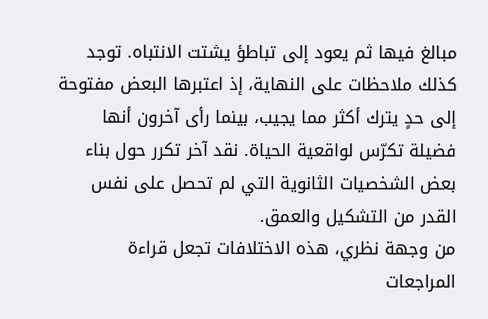مبالغ فيها ثم يعود إلى تباطؤ يشتت الانتباه. توجد كذلك ملاحظات على النهاية، إذ اعتبرها البعض مفتوحة إلى حدٍ يترك أكثر مما يجيب، بينما رأى آخرون أنها فضيلة تكرّس لواقعية الحياة. نقد آخر تكرر حول بناء بعض الشخصيات الثانوية التي لم تحصل على نفس القدر من التشكيل والعمق.
من وجهة نظري، هذه الاختلافات تجعل قراءة المراجعات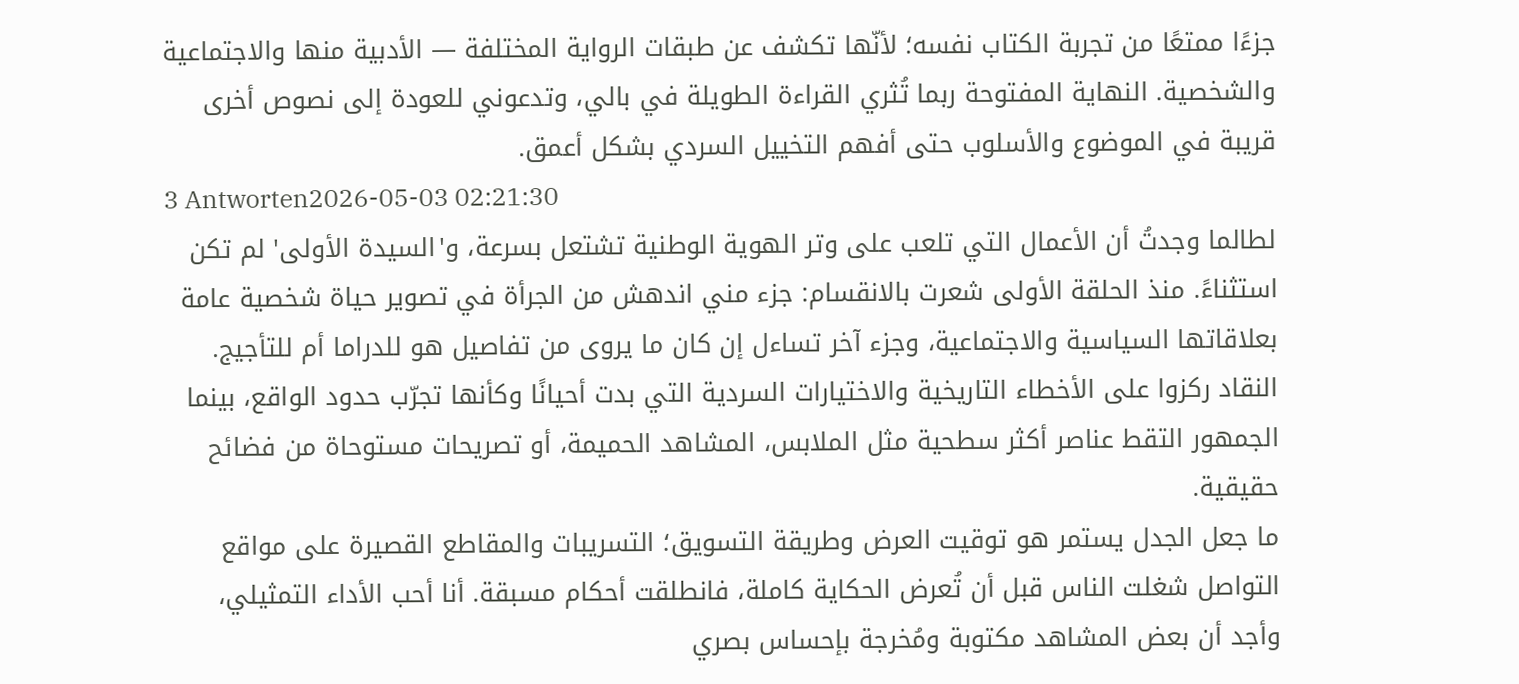جزءًا ممتعًا من تجربة الكتاب نفسه؛ لأنّها تكشف عن طبقات الرواية المختلفة — الأدبية منها والاجتماعية والشخصية. النهاية المفتوحة ربما تُثري القراءة الطويلة في بالي، وتدعوني للعودة إلى نصوص أخرى قريبة في الموضوع والأسلوب حتى أفهم التخييل السردي بشكل أعمق.
3 Antworten2026-05-03 02:21:30
لطالما وجدتُ أن الأعمال التي تلعب على وتر الهوية الوطنية تشتعل بسرعة، و'السيدة الأولى' لم تكن استثناءً. منذ الحلقة الأولى شعرت بالانقسام: جزء مني اندهش من الجرأة في تصوير حياة شخصية عامة بعلاقاتها السياسية والاجتماعية، وجزء آخر تساءل إن كان ما يروى من تفاصيل هو للدراما أم للتأجيج. النقاد ركزوا على الأخطاء التاريخية والاختيارات السردية التي بدت أحيانًا وكأنها تجرّب حدود الواقع، بينما الجمهور التقط عناصر أكثر سطحية مثل الملابس، المشاهد الحميمة، أو تصريحات مستوحاة من فضائح حقيقية.
ما جعل الجدل يستمر هو توقيت العرض وطريقة التسويق؛ التسريبات والمقاطع القصيرة على مواقع التواصل شغلت الناس قبل أن تُعرض الحكاية كاملة، فانطلقت أحكام مسبقة. أنا أحب الأداء التمثيلي، وأجد أن بعض المشاهد مكتوبة ومُخرجة بإحساس بصري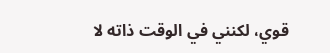قوي، لكنني في الوقت ذاته لا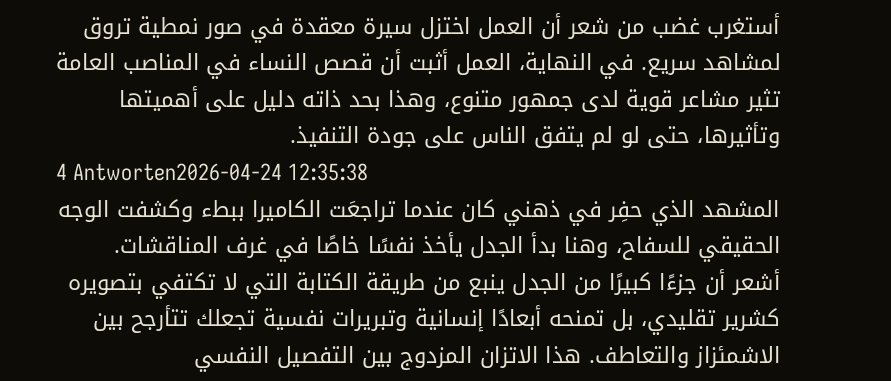أستغرب غضب من شعر أن العمل اختزل سيرة معقدة في صور نمطية تروق لمشاهد سريع. في النهاية، العمل أثبت أن قصص النساء في المناصب العامة تثير مشاعر قوية لدى جمهور متنوع، وهذا بحد ذاته دليل على أهميتها وتأثيرها، حتى لو لم يتفق الناس على جودة التنفيذ.
4 Antworten2026-04-24 12:35:38
المشهد الذي حفِر في ذهني كان عندما تراجعَت الكاميرا ببطء وكشفت الوجه الحقيقي للسفاح، وهنا بدأ الجدل يأخذ نفسًا خاصًا في غرف المناقشات.
أشعر أن جزءًا كبيرًا من الجدل ينبع من طريقة الكتابة التي لا تكتفي بتصويره كشرير تقليدي، بل تمنحه أبعادًا إنسانية وتبريرات نفسية تجعلك تتأرجح بين الاشمئزاز والتعاطف. هذا الاتزان المزدوج بين التفصيل النفسي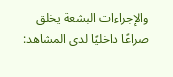والإجراءات البشعة يخلق صراعًا داخليًا لدى المشاهد: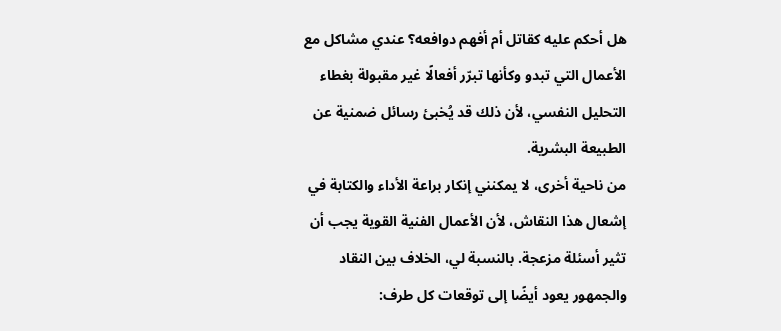هل أحكم عليه كقاتل أم أفهم دوافعه؟ عندي مشاكل مع الأعمال التي تبدو وكأنها تبرّر أفعالًا غير مقبولة بغطاء التحليل النفسي، لأن ذلك قد يُخبئ رسائل ضمنية عن الطبيعة البشرية.
من ناحية أخرى، لا يمكنني إنكار براعة الأداء والكتابة في إشعال هذا النقاش، لأن الأعمال الفنية القوية يجب أن تثير أسئلة مزعجة. بالنسبة لي، الخلاف بين النقاد والجمهور يعود أيضًا إلى توقعات كل طرف: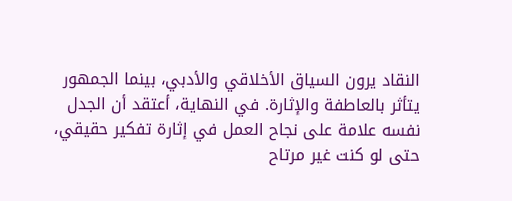النقاد يرون السياق الأخلاقي والأدبي، بينما الجمهور يتأثر بالعاطفة والإثارة. في النهاية، أعتقد أن الجدل نفسه علامة على نجاح العمل في إثارة تفكير حقيقي، حتى لو كنت غير مرتاح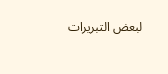لبعض التبريرات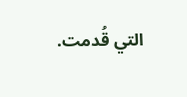التي قُدمت.